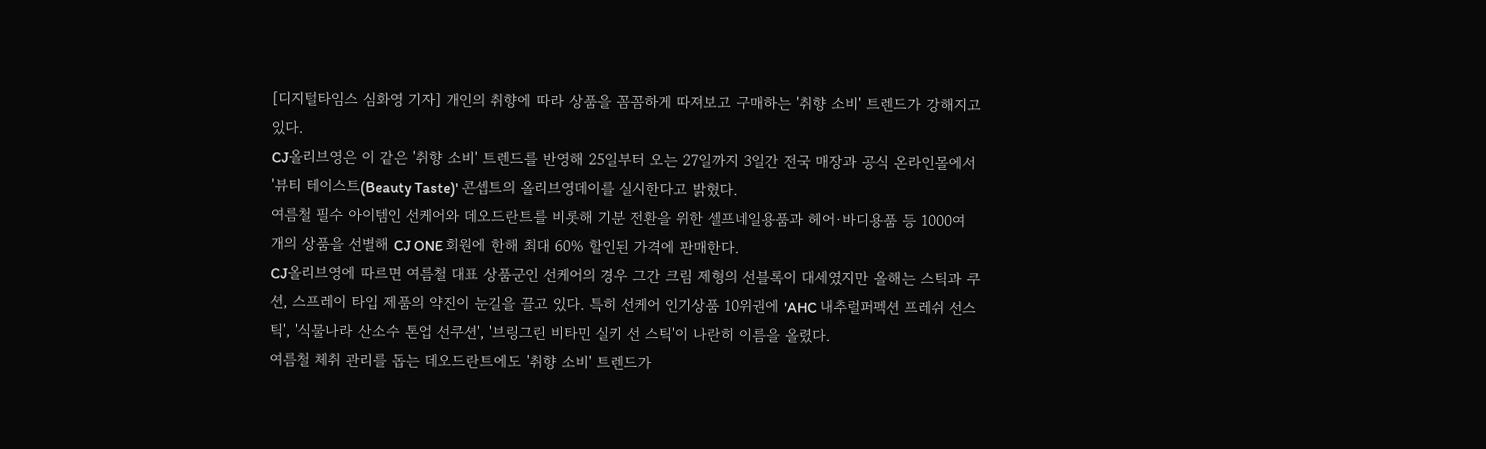[디지털타임스 심화영 기자] 개인의 취향에 따라 상품을 꼼꼼하게 따져보고 구매하는 '취향 소비' 트렌드가 강해지고 있다.
CJ올리브영은 이 같은 '취향 소비' 트렌드를 반영해 25일부터 오는 27일까지 3일간 전국 매장과 공식 온라인몰에서 '뷰티 테이스트(Beauty Taste)' 콘셉트의 올리브영데이를 실시한다고 밝혔다.
여름철 필수 아이템인 선케어와 데오드란트를 비롯해 기분 전환을 위한 셀프네일용품과 헤어·바디용품 등 1000여 개의 상품을 선별해 CJ ONE 회원에 한해 최대 60% 할인된 가격에 판매한다.
CJ올리브영에 따르면 여름철 대표 상품군인 선케어의 경우 그간 크림 제형의 선블록이 대세였지만 올해는 스틱과 쿠션, 스프레이 타입 제품의 약진이 눈길을 끌고 있다. 특히 선케어 인기상품 10위권에 'AHC 내추럴퍼펙션 프레쉬 선스틱', '식물나라 산소수 톤업 선쿠션', '브링그린 비타민 실키 선 스틱'이 나란히 이름을 올렸다.
여름철 체취 관리를 돕는 데오드란트에도 '취향 소비' 트렌드가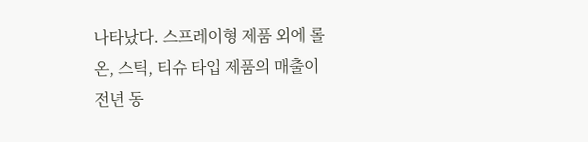나타났다. 스프레이형 제품 외에 롤온, 스틱, 티슈 타입 제품의 매출이 전년 동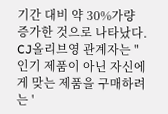기간 대비 약 30%가량 증가한 것으로 나타났다. CJ올리브영 관계자는 "인기 제품이 아닌 자신에게 맞는 제품을 구매하려는 '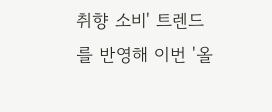취향 소비' 트렌드를 반영해 이번 '올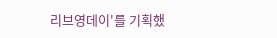리브영데이'를 기획했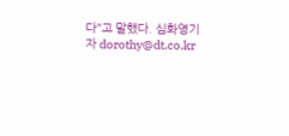다"고 말했다. 심화영기자 dorothy@dt.co.kr